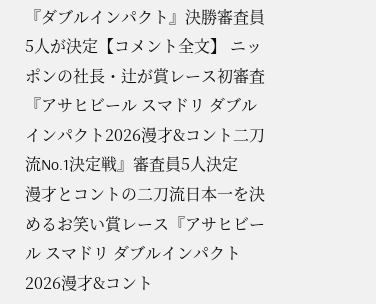『ダブルインパクト』決勝審査員5人が決定【コメント全文】 ニッポンの社長・辻が賞レース初審査
『アサヒビール スマドリ ダブルインパクト2026漫才&コント二刀流No.1決定戦』審査員5人決定
漫才とコントの二刀流日本一を決めるお笑い賞レース『アサヒビール スマドリ ダブルインパクト2026漫才&コント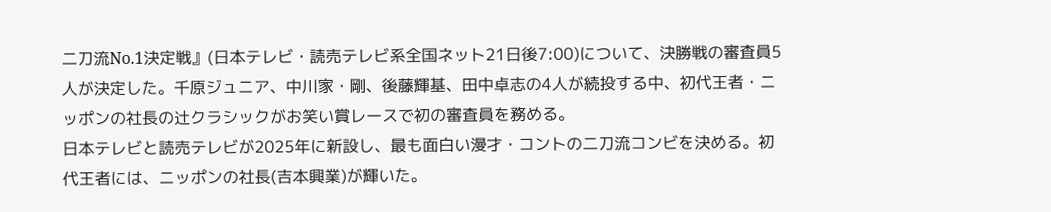二刀流No.1決定戦』(日本テレビ・読売テレビ系全国ネット21日後7:00)について、決勝戦の審査員5人が決定した。千原ジュニア、中川家・剛、後藤輝基、田中卓志の4人が続投する中、初代王者・ニッポンの社長の辻クラシックがお笑い賞レースで初の審査員を務める。
日本テレビと読売テレビが2025年に新設し、最も面白い漫才・コントの二刀流コンビを決める。初代王者には、ニッポンの社長(吉本興業)が輝いた。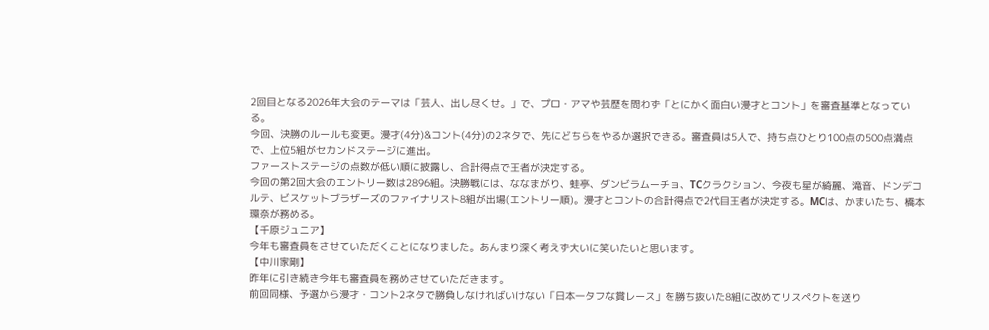2回目となる2026年大会のテーマは「芸人、出し尽くせ。」で、プロ・アマや芸歴を問わず「とにかく面白い漫才とコント」を審査基準となっている。
今回、決勝のルールも変更。漫才(4分)&コント(4分)の2ネタで、先にどちらをやるか選択できる。審査員は5人で、持ち点ひとり100点の500点満点で、上位5組がセカンドステージに進出。
ファーストステージの点数が低い順に披露し、合計得点で王者が決定する。
今回の第2回大会のエントリー数は2896組。決勝戦には、ななまがり、蛙亭、ダンビラムーチョ、TCクラクション、今夜も星が綺麗、滝音、ドンデコルテ、ビスケットブラザーズのファイナリスト8組が出場(エントリー順)。漫才とコントの合計得点で2代目王者が決定する。MCは、かまいたち、橋本環奈が務める。
【千原ジュニア】
今年も審査員をさせていただくことになりました。あんまり深く考えず大いに笑いたいと思います。
【中川家剛】
昨年に引き続き今年も審査員を務めさせていただきます。
前回同様、予選から漫才・コント2ネタで勝負しなければいけない「日本一タフな賞レース」を勝ち抜いた8組に改めてリスペクトを送り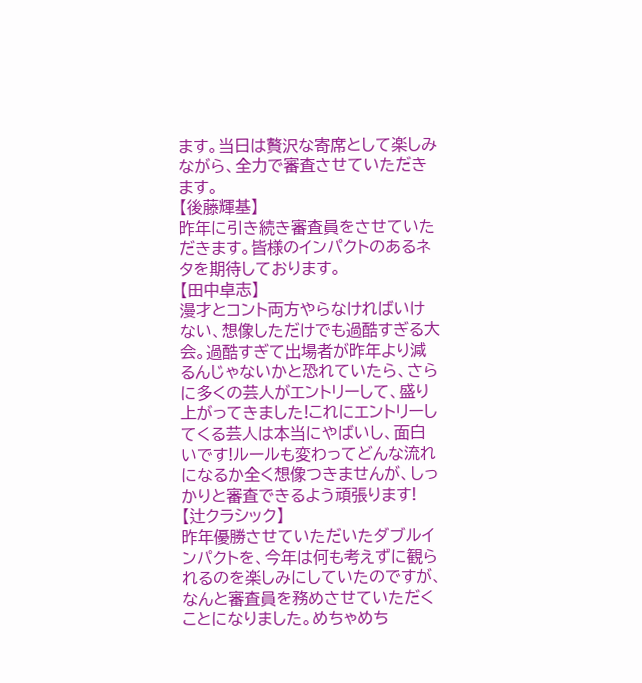ます。当日は贅沢な寄席として楽しみながら、全力で審査させていただきます。
【後藤輝基】
昨年に引き続き審査員をさせていただきます。皆様のインパクトのあるネタを期待しております。
【田中卓志】
漫才とコント両方やらなければいけない、想像しただけでも過酷すぎる大会。過酷すぎて出場者が昨年より減るんじゃないかと恐れていたら、さらに多くの芸人がエントリーして、盛り上がってきました!これにエントリーしてくる芸人は本当にやばいし、面白いです!ルールも変わってどんな流れになるか全く想像つきませんが、しっかりと審査できるよう頑張ります!
【辻クラシック】
昨年優勝させていただいたダブルインパクトを、今年は何も考えずに観られるのを楽しみにしていたのですが、なんと審査員を務めさせていただくことになりました。めちゃめち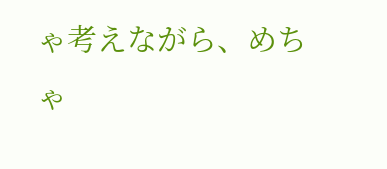ゃ考えながら、めちゃ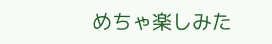めちゃ楽しみた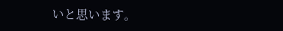いと思います。